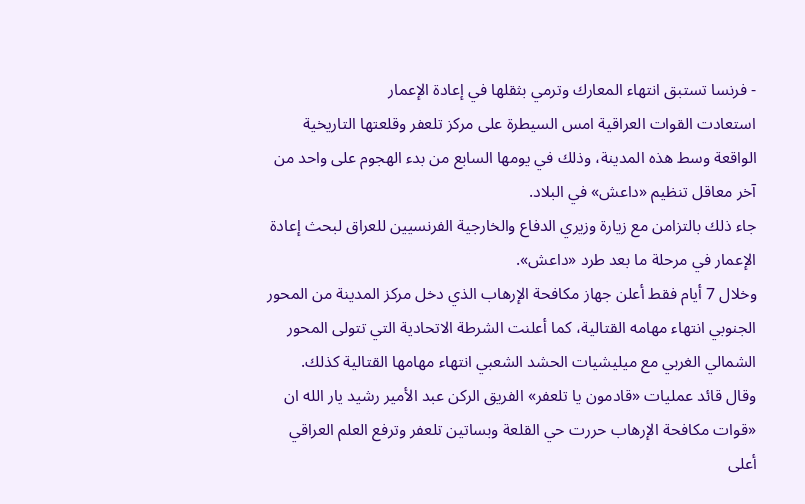- فرنسا تستبق انتهاء المعارك وترمي بثقلها في إعادة الإعمار
استعادت القوات العراقية امس السيطرة على مركز تلعفر وقلعتها التاريخية الواقعة وسط هذه المدينة، وذلك في يومها السابع من بدء الهجوم على واحد من آخر معاقل تنظيم «داعش» في البلاد.
جاء ذلك بالتزامن مع زيارة وزيري الدفاع والخارجية الفرنسيين للعراق لبحث إعادة الإعمار في مرحلة ما بعد طرد «داعش».
وخلال 7 أيام فقط أعلن جهاز مكافحة الإرهاب الذي دخل مركز المدينة من المحور الجنوبي انتهاء مهامه القتالية، كما أعلنت الشرطة الاتحادية التي تتولى المحور الشمالي الغربي مع ميليشيات الحشد الشعبي انتهاء مهامها القتالية كذلك.
وقال قائد عمليات «قادمون يا تلعفر» الفريق الركن عبد الأمير رشيد يار الله ان «قوات مكافحة الإرهاب حررت حي القلعة وبساتين تلعفر وترفع العلم العراقي أعلى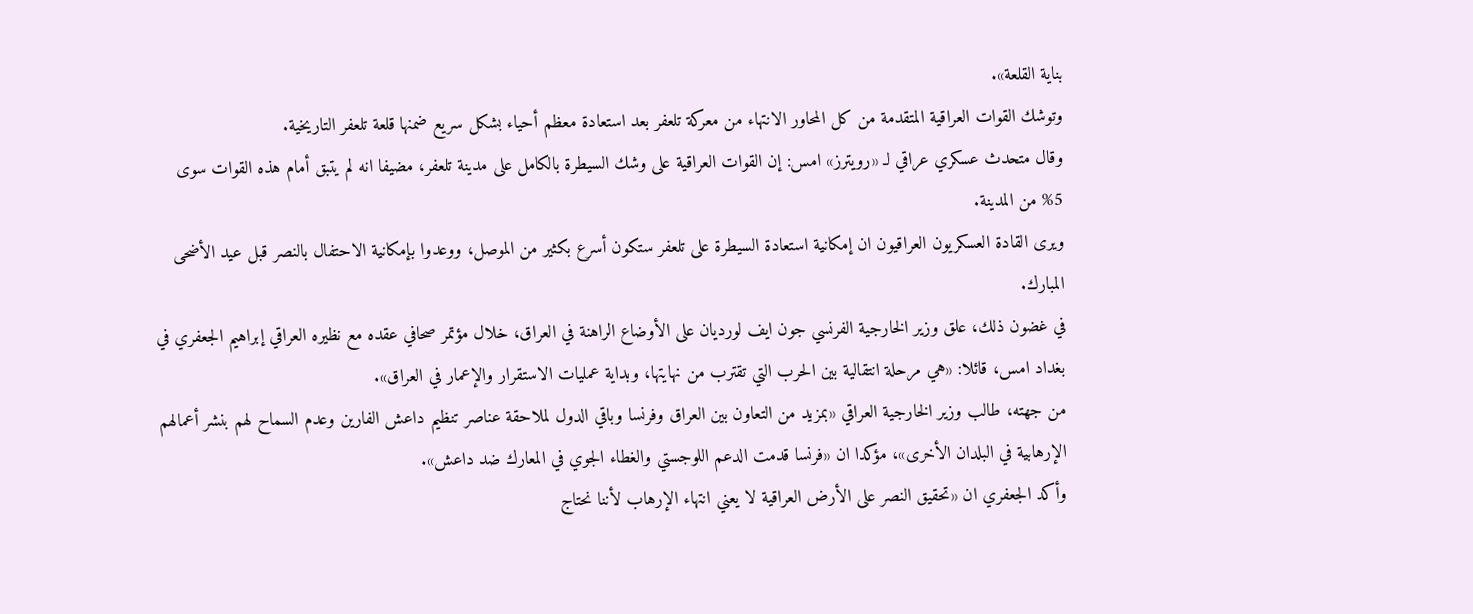بناية القلعة».
وتوشك القوات العراقية المتقدمة من كل المحاور الانتهاء من معركة تلعفر بعد استعادة معظم أحياء بشكل سريع ضمنها قلعة تلعفر التاريخية.
وقال متحدث عسكري عراقي لـ «رويترز» امس: إن القوات العراقية على وشك السيطرة بالكامل على مدينة تلعفر، مضيفا انه لم يتبق أمام هذه القوات سوى 5% من المدينة.
ويرى القادة العسكريون العراقيون ان إمكانية استعادة السيطرة على تلعفر ستكون أسرع بكثير من الموصل، ووعدوا بإمكانية الاحتفال بالنصر قبل عيد الأضحى المبارك.
في غضون ذلك، علق وزير الخارجية الفرنسي جون ايف لورديان على الأوضاع الراهنة في العراق، خلال مؤتمر صحافي عقده مع نظيره العراقي إبراهيم الجعفري في بغداد امس، قائلا: «هي مرحلة انتقالية بين الحرب التي تقترب من نهايتها، وبداية عمليات الاستقرار والإعمار في العراق».
من جهته، طالب وزير الخارجية العراقي «بمزيد من التعاون بين العراق وفرنسا وباقي الدول لملاحقة عناصر تنظيم داعش الفارين وعدم السماح لهم بنشر أعمالهم الإرهابية في البلدان الأخرى»، مؤكدا ان «فرنسا قدمت الدعم اللوجستي والغطاء الجوي في المعارك ضد داعش».
وأكد الجعفري ان «تحقيق النصر على الأرض العراقية لا يعني انتهاء الإرهاب لأننا نحتاج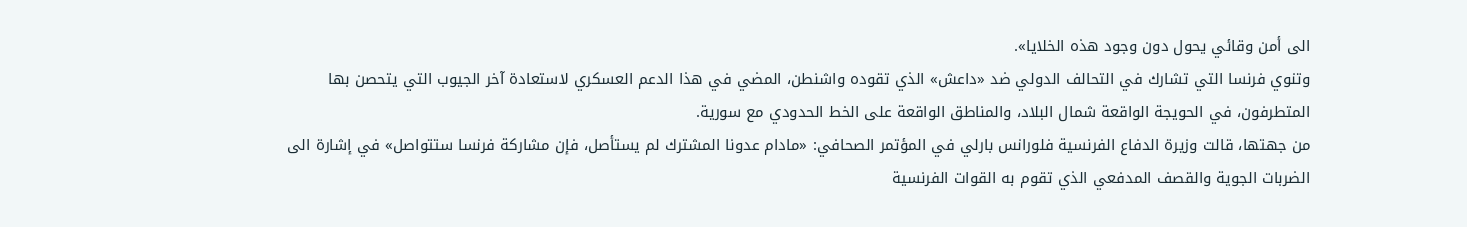الى أمن وقائي يحول دون وجود هذه الخلايا».
وتنوي فرنسا التي تشارك في التحالف الدولي ضد «داعش» الذي تقوده واشنطن، المضي في هذا الدعم العسكري لاستعادة آخر الجيوب التي يتحصن بها المتطرفون، في الحويجة الواقعة شمال البلاد، والمناطق الواقعة على الخط الحدودي مع سورية.
من جهتها، قالت وزيرة الدفاع الفرنسية فلورانس بارلي في المؤتمر الصحافي: «مادام عدونا المشترك لم يستأصل، فإن مشاركة فرنسا ستتواصل» في إشارة الى الضربات الجوية والقصف المدفعي الذي تقوم به القوات الفرنسية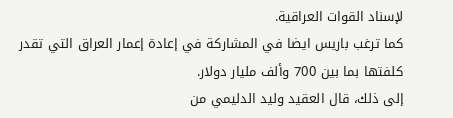لإسناد القوات العراقية.
كما ترغب باريس ايضا في المشاركة في إعادة إعمار العراق التي تقدر كلفتها بما بين 700 وألف مليار دولار.
إلى ذلك، قال العقيد وليد الدليمي من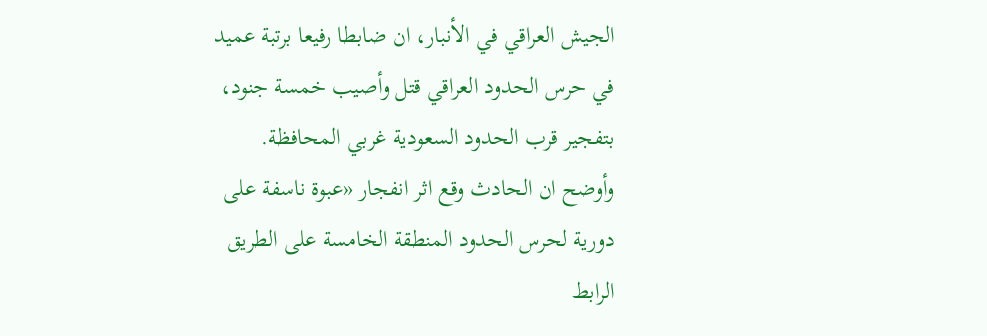الجيش العراقي في الأنبار، ان ضابطا رفيعا برتبة عميد في حرس الحدود العراقي قتل وأصيب خمسة جنود، بتفجير قرب الحدود السعودية غربي المحافظة.
وأوضح ان الحادث وقع اثر انفجار «عبوة ناسفة على دورية لحرس الحدود المنطقة الخامسة على الطريق الرابط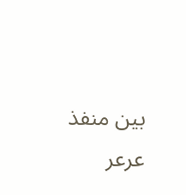بين منفذ عرعر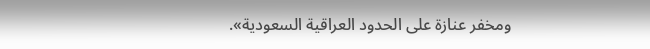ومخفر عنازة على الحدود العراقية السعودية».